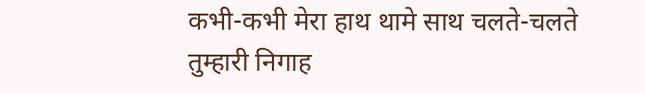कभी-कभी मेरा हाथ थामे साथ चलते-चलते तुम्हारी निगाह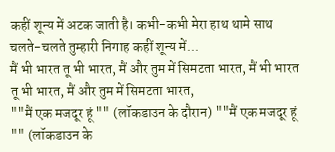कहीं शून्य में अटक जाती है। कभी-कभी मेरा हाथ थामे साथ चलते-चलते तुम्हारी निगाह कहीं शून्य में...
मैं भी भारत तू भी भारत, मैं और तुम में सिमटता भारत, मैं भी भारत तू भी भारत, मैं और तुम में सिमटता भारत,
""मैं एक मजदूर हूं "" (लॉकडाउन के दौरान) ""मैं एक मजदूर हूं "" (लॉकडाउन के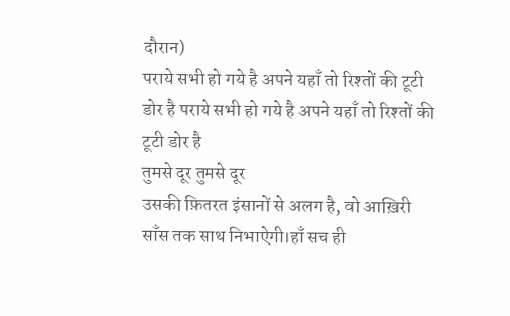दौरान)
पराये सभी हो गये है अपने यहाँ तो रिश्तों की टूटी डोर है पराये सभी हो गये है अपने यहाँ तो रिश्तों की टूटी डोर है
तुमसे दूर तुमसे दूर
उसकी फ़ितरत इंसानों से अलग है, वो आख़िरी साँस तक साथ निभाऐगी।हाँ सच ही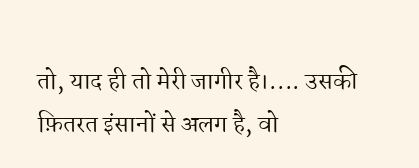तो, याद ही तो मेरी जागीर है।.... उसकी फ़ितरत इंसानों से अलग है, वो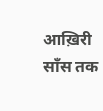आख़िरी साँस तक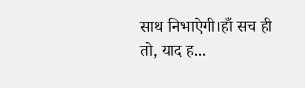साथ निभाऐगी।हाँ सच ही तो, याद ह...